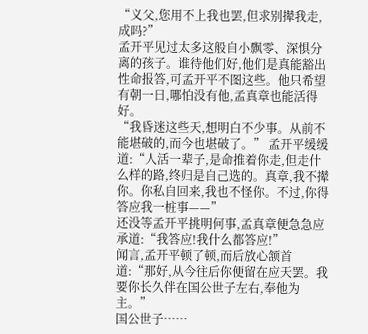“义父,您用不上我也罢,但求别撵我走,成吗?”
孟开平见过太多这般自小飘零、深惧分离的孩子。谁待他们好,他们是真能豁出性命报答,可孟开平不图这些。他只希望有朝一日,哪怕没有他,孟真章也能活得好。
“我昏迷这些天,想明白不少事。从前不能堪破的,而今也堪破了。” 孟开平缓缓道:“人活一辈子,是命推着你走,但走什么样的路,终归是自己选的。真章,我不撵你。你私自回来,我也不怪你。不过,你得答应我一桩事——”
还没等孟开平挑明何事,孟真章便急急应承道:“我答应!我什么都答应!”
闻言,孟开平顿了顿,而后放心颔首道:“那好,从今往后你便留在应天罢。我要你长久伴在国公世子左右,奉他为主。”
国公世子……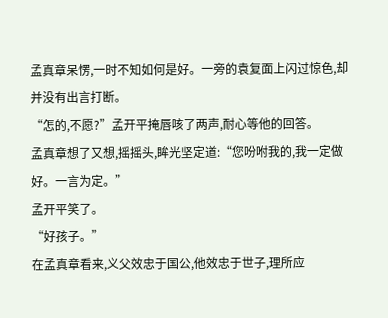孟真章呆愣,一时不知如何是好。一旁的袁复面上闪过惊色,却并没有出言打断。
“怎的,不愿?”孟开平掩唇咳了两声,耐心等他的回答。
孟真章想了又想,摇摇头,眸光坚定道:“您吩咐我的,我一定做好。一言为定。”
孟开平笑了。
“好孩子。”
在孟真章看来,义父效忠于国公,他效忠于世子,理所应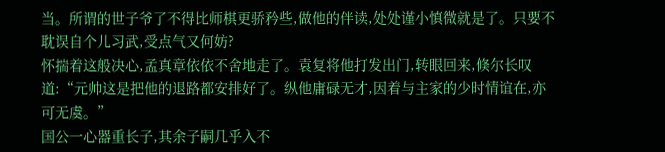当。所谓的世子爷了不得比师棋更骄矜些,做他的伴读,处处谨小慎微就是了。只要不耽误自个儿习武,受点气又何妨?
怀揣着这般决心,孟真章依依不舍地走了。袁复将他打发出门,转眼回来,倏尔长叹道:“元帅这是把他的退路都安排好了。纵他庸碌无才,因着与主家的少时情谊在,亦可无虞。”
国公一心器重长子,其余子嗣几乎入不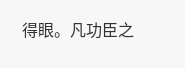得眼。凡功臣之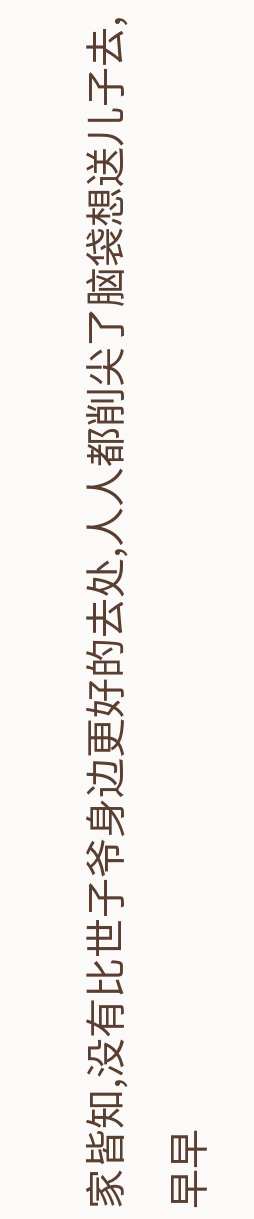家皆知,没有比世子爷身边更好的去处,人人都削尖了脑袋想送儿子去,早早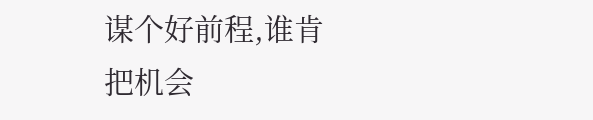谋个好前程,谁肯把机会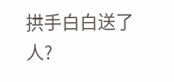拱手白白送了人?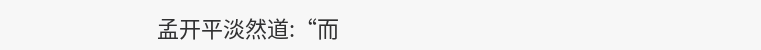孟开平淡然道:“而